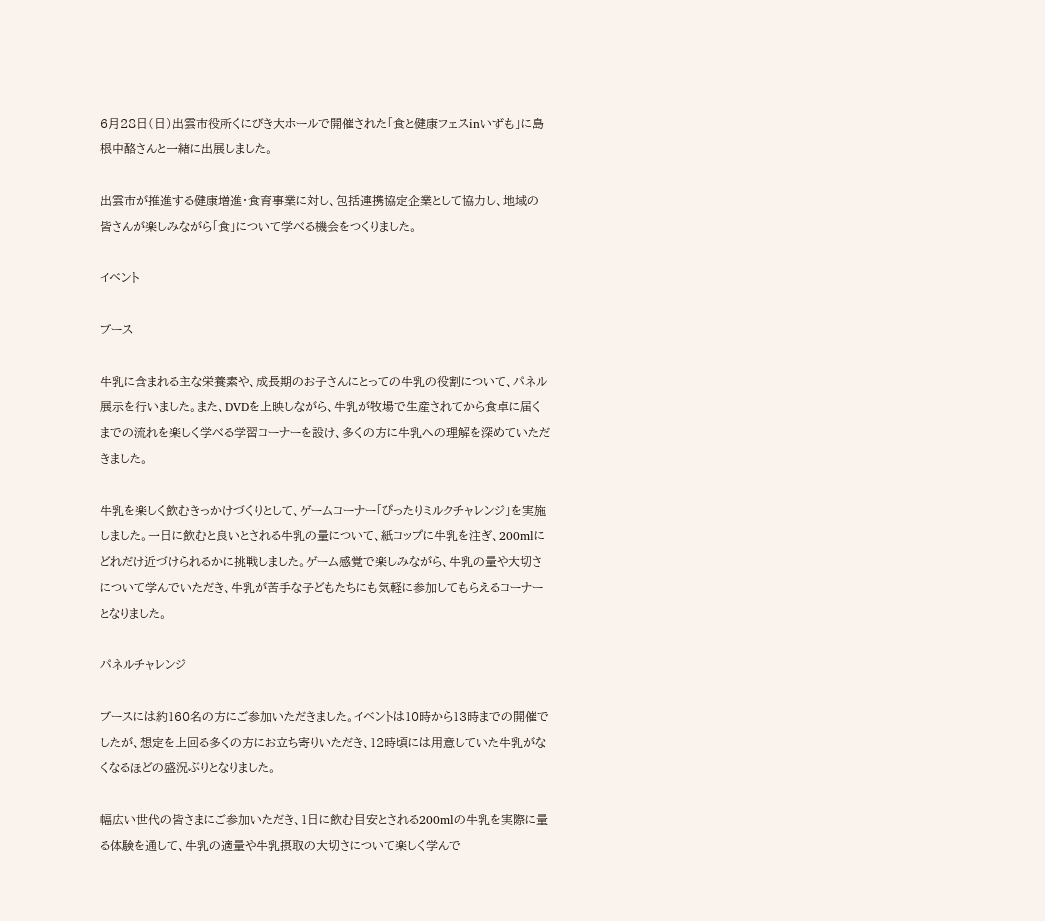6月28日(日)出雲市役所くにびき大ホールで開催された「食と健康フェスinいずも」に島根中酪さんと一緒に出展しました。

出雲市が推進する健康増進・食育事業に対し、包括連携協定企業として協力し、地域の皆さんが楽しみながら「食」について学べる機会をつくりました。

イベント

ブース

牛乳に含まれる主な栄養素や、成長期のお子さんにとっての牛乳の役割について、パネル展示を行いました。また、DVDを上映しながら、牛乳が牧場で生産されてから食卓に届くまでの流れを楽しく学べる学習コーナーを設け、多くの方に牛乳への理解を深めていただきました。

牛乳を楽しく飲むきっかけづくりとして、ゲームコーナー「ぴったりミルクチャレンジ」を実施しました。一日に飲むと良いとされる牛乳の量について、紙コップに牛乳を注ぎ、200mlにどれだけ近づけられるかに挑戦しました。ゲーム感覚で楽しみながら、牛乳の量や大切さについて学んでいただき、牛乳が苦手な子どもたちにも気軽に参加してもらえるコーナーとなりました。

パネルチャレンジ

ブースには約160名の方にご参加いただきました。イベントは10時から13時までの開催でしたが、想定を上回る多くの方にお立ち寄りいただき、12時頃には用意していた牛乳がなくなるほどの盛況ぶりとなりました。

幅広い世代の皆さまにご参加いただき、1日に飲む目安とされる200mlの牛乳を実際に量る体験を通して、牛乳の適量や牛乳摂取の大切さについて楽しく学んで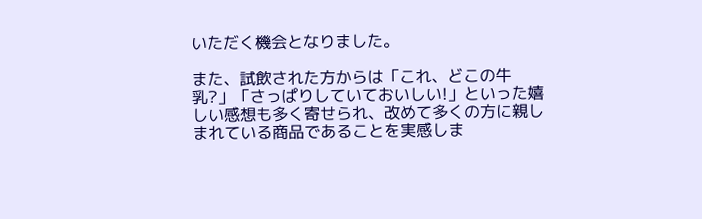いただく機会となりました。

また、試飲された方からは「これ、どこの牛乳?」「さっぱりしていておいしい!」といった嬉しい感想も多く寄せられ、改めて多くの方に親しまれている商品であることを実感しま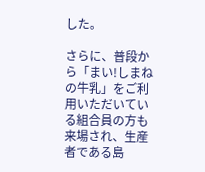した。

さらに、普段から「まい!しまねの牛乳」をご利用いただいている組合員の方も来場され、生産者である島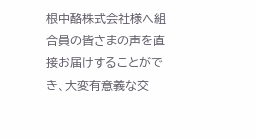根中酪株式会社様へ組合員の皆さまの声を直接お届けすることができ、大変有意義な交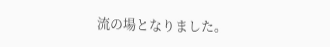流の場となりました。